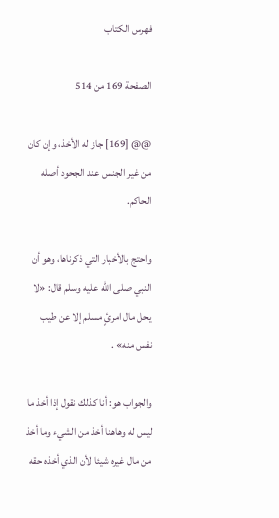فهرس الكتاب

الصفحة 169 من 514

@@ [169] جاز له الأخذ، وإن كان من غير الجنس عند الجحود أصله الحاكم.

واحتج بالأخبار التي ذكرناها، وهو أن النبي صلى الله عليه وسلم قال: «لا يحل مال امرئٍ مسلم إلا عن طيب نفس منه» .

والجواب هو: أنا كذلك نقول إذا أخذ ما ليس له وهاهنا أخذ من الشيء وما أخذ من مال غيره شيئا لأن الذي أخذه حقه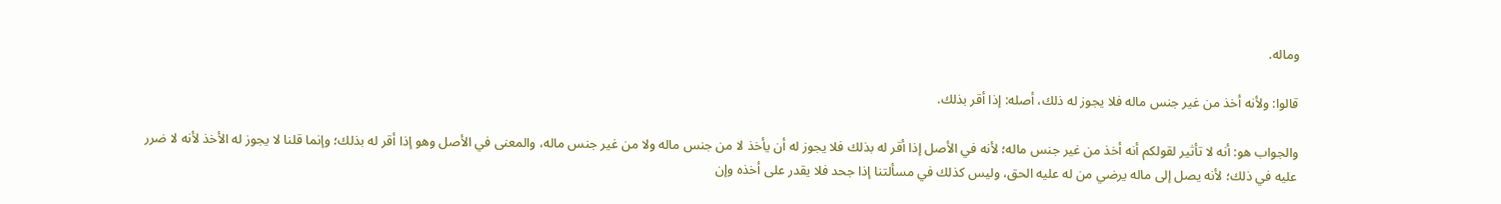وماله.

قالوا: ولأنه أخذ من غير جنس ماله فلا يجوز له ذلك، أصله: إذا أقر بذلك.

والجواب هو: أنه لا تأثير لقولكم أنه أخذ من غير جنس ماله؛ لأنه في الأصل إذا أقر له بذلك فلا يجوز له أن يأخذ لا من جنس ماله ولا من غير جنس ماله، والمعنى في الأصل وهو إذا أقر له بذلك؛ وإنما قلنا لا يجوز له الأخذ لأنه لا ضرر عليه في ذلك؛ لأنه يصل إلى ماله يرضي من له عليه الحق، وليس كذلك في مسألتنا إذا جحد فلا يقدر على أخذه وإن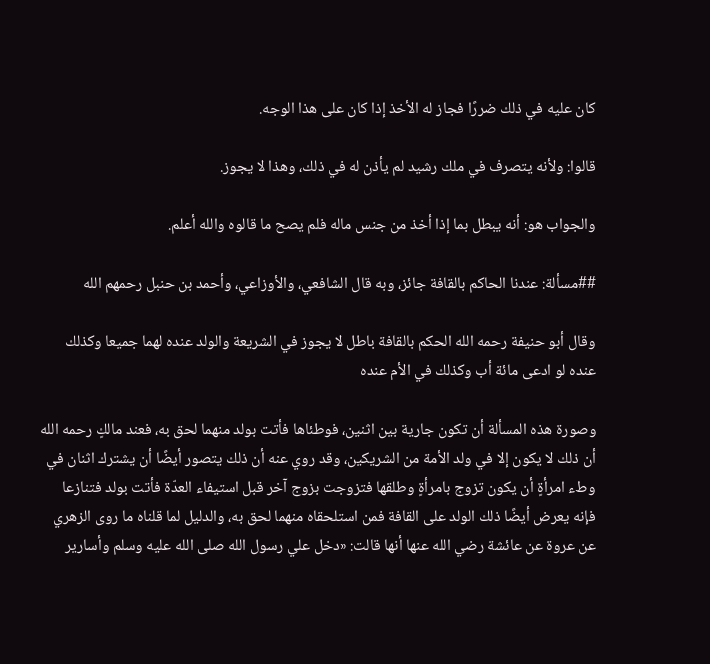كان عليه في ذلك ضررًا فجاز له الأخذ إذا كان على هذا الوجه.

قالوا: ولأنه يتصرف في ملك رشيد لم يأذن له في ذلك، وهذا لا يجوز.

والجواب هو: أنه يبطل بما إذا أخذ من جنس ماله فلم يصح ما قالوه والله أعلم.

##مسألة: عندنا الحاكم بالقافة جائز، وبه قال الشافعي، والأوزاعي، وأحمد بن حنبل رحمهم الله

وقال أبو حنيفة رحمه الله الحكم بالقافة باطل لا يجوز في الشريعة والولد عنده لهما جميعا وكذلك عنده لو ادعى مائة أب وكذلك في الأم عنده

وصورة هذه المسألة أن تكون جارية بين اثنين، فوطئاها فأتت بولد منهما لحق به، فعند مالكٍ رحمه الله أن ذلك لا يكون إلا في ولد الأمة من الشريكين، وقد روي عنه أن ذلك يتصور أيضًا أن يشترك اثنان في وطء امرأةٍ أن يكون تزوج بامرأةٍ وطلقها فتزوجت بزوج آخر قبل استيفاء العدّة فأتت بولد فتنازعا فإنه يعرض أيضًا ذلك الولد على القافة فمن استلحقاه منهما لحق به، والدليل لما قلناه ما روى الزهري عن عروة عن عائشة رضي الله عنها أنها قالت: «دخل علي رسول الله صلى الله عليه وسلم وأسارير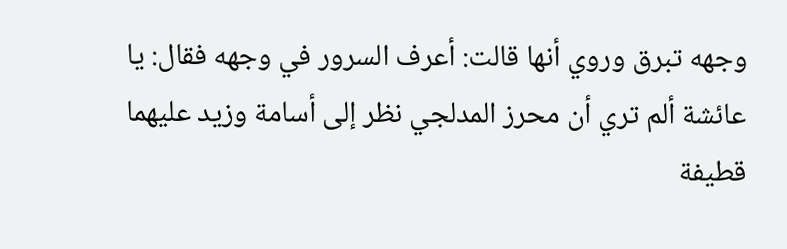وجهه تبرق وروي أنها قالت: أعرف السرور في وجهه فقال: يا عائشة ألم تري أن محرز المدلجي نظر إلى أسامة وزيد عليهما قطيفة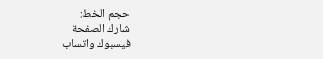حجم الخط:
شارك الصفحة
فيسبوك واتساب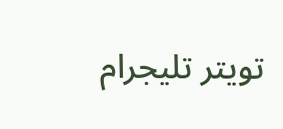تويتر تليجرام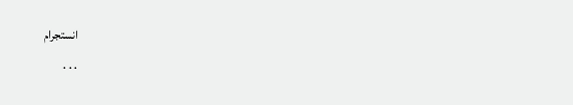انستجرام
. . .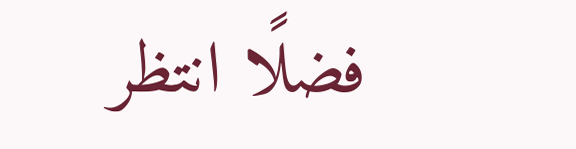فضلًا انتظر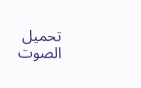تحميل الصوت